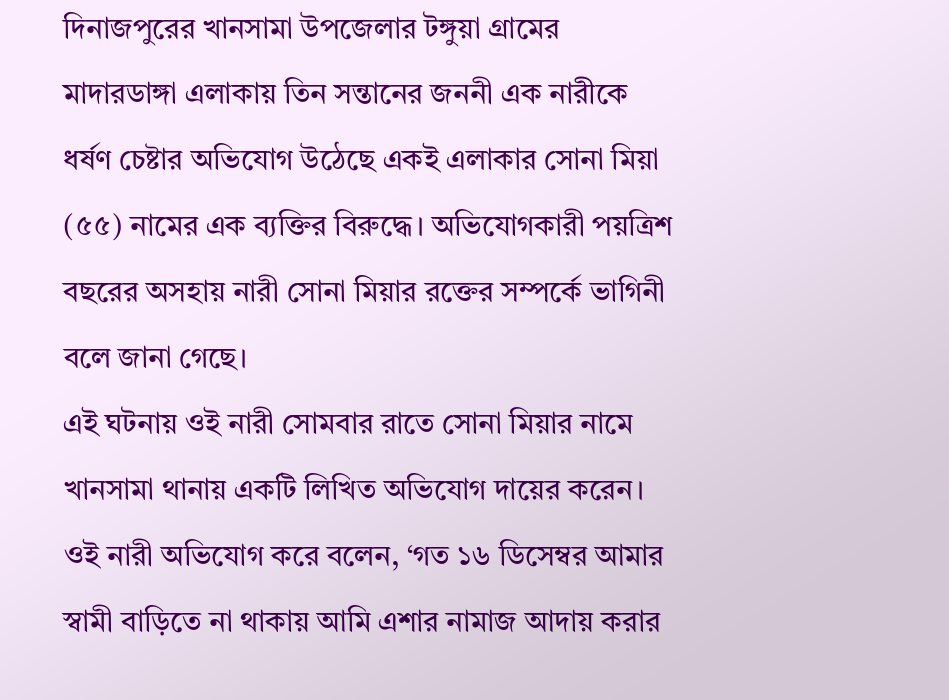দিনাজপুরের খানসামা উপজেলার টঙ্গুয়া গ্রামের মাদারডাঙ্গা এলাকায় তিন সন্তানের জননী এক নারীকে ধর্ষণ চেষ্টার অভিযোগ উঠেছে একই এলাকার সোনা মিয়া (৫৫) নামের এক ব্যক্তির বিরুদ্ধে। অভিযোগকারী পয়ত্রিশ বছরের অসহায় নারী সোনা মিয়ার রক্তের সম্পর্কে ভাগিনী বলে জানা গেছে।
এই ঘটনায় ওই নারী সোমবার রাতে সোনা মিয়ার নামে খানসামা থানায় একটি লিখিত অভিযোগ দায়ের করেন। ওই নারী অভিযোগ করে বলেন, ‘গত ১৬ ডিসেম্বর আমার স্বামী বাড়িতে না থাকায় আমি এশার নামাজ আদায় করার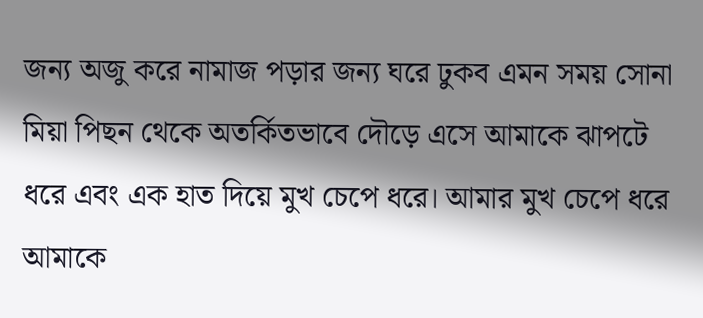জন্য অজু করে নামাজ পড়ার জন্য ঘরে ঢুকব এমন সময় সোনা মিয়া পিছন থেকে অতর্কিতভাবে দৌড়ে এসে আমাকে ঝাপটে ধরে এবং এক হাত দিয়ে মুখ চেপে ধরে। আমার মুখ চেপে ধরে আমাকে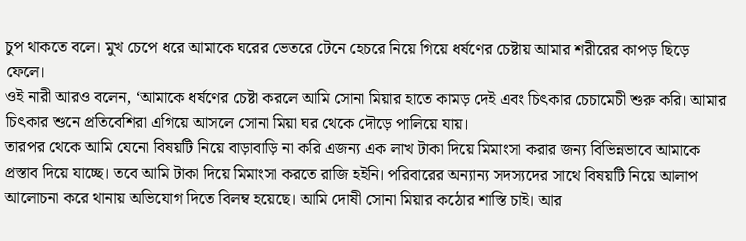চুপ থাকতে বলে। মুখ চেপে ধরে আমাকে ঘরের ভেতরে টেনে হেচরে নিয়ে গিয়ে ধর্ষণের চেষ্টায় আমার শরীরের কাপড় ছিড়ে ফেলে।
ওই নারী আরও বলেন, ‘আমাকে ধর্ষণের চেষ্টা করলে আমি সোনা মিয়ার হাতে কামড় দেই এবং চিৎকার চেচামেচী শুরু করি। আমার চিৎকার শুনে প্রতিবেশিরা এগিয়ে আসলে সোনা মিয়া ঘর থেকে দৌড়ে পালিয়ে যায়।
তারপর থেকে আমি যেনো বিষয়টি নিয়ে বাড়াবাড়ি না করি এজন্য এক লাখ টাকা দিয়ে মিমাংসা করার জন্য বিভিন্নভাবে আমাকে প্রস্তাব দিয়ে যাচ্ছে। তবে আমি টাকা দিয়ে মিমাংসা করতে রাজি হইনি। পরিবারের অন্যান্য সদস্যদের সাথে বিষয়টি নিয়ে আলাপ আলোচনা করে থানায় অভিযোগ দিতে বিলম্ব হয়েছে। আমি দোষী সোনা মিয়ার কঠোর শাস্তি চাই। আর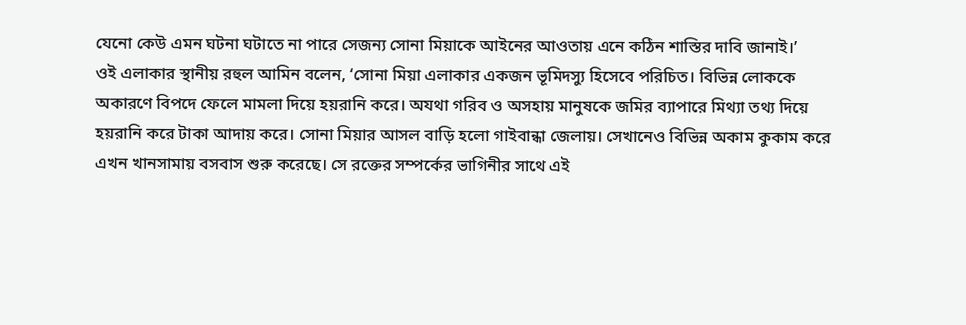যেনো কেউ এমন ঘটনা ঘটাতে না পারে সেজন্য সোনা মিয়াকে আইনের আওতায় এনে কঠিন শাস্তির দাবি জানাই।’
ওই এলাকার স্থানীয় রহুল আমিন বলেন, ‘সোনা মিয়া এলাকার একজন ভূমিদস্যু হিসেবে পরিচিত। বিভিন্ন লোককে অকারণে বিপদে ফেলে মামলা দিয়ে হয়রানি করে। অযথা গরিব ও অসহায় মানুষকে জমির ব্যাপারে মিথ্যা তথ্য দিয়ে হয়রানি করে টাকা আদায় করে। সোনা মিয়ার আসল বাড়ি হলো গাইবান্ধা জেলায়। সেখানেও বিভিন্ন অকাম কুকাম করে এখন খানসামায় বসবাস শুরু করেছে। সে রক্তের সম্পর্কের ভাগিনীর সাথে এই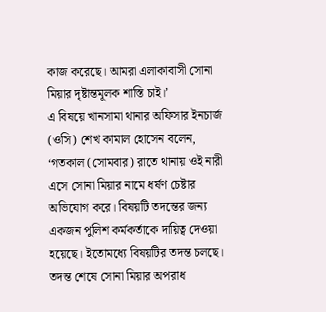কাজ করেছে। আমরা এলাকাবাসী সোনা মিয়ার দৃষ্টান্তমূলক শাস্তি চাই।’
এ বিষয়ে খানসামা থানার অফিসার ইনচার্জ (ওসি) শেখ কামাল হোসেন বলেন, ‘গতকাল (সোমবার) রাতে থানায় ওই নারী এসে সোনা মিয়ার নামে ধর্ষণ চেষ্টার অভিযোগ করে। বিষয়টি তদন্তের জন্য একজন পুলিশ কর্মকর্তাকে দায়িত্ব দেওয়া হয়েছে। ইতোমধ্যে বিষয়টির তদন্ত চলছে। তদন্ত শেষে সোনা মিয়ার অপরাধ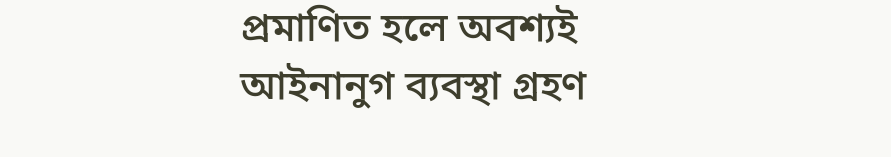প্রমাণিত হলে অবশ্যই আইনানুগ ব্যবস্থা গ্রহণ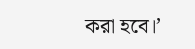করা হবে।’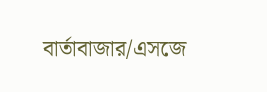বার্তাবাজার/এসজে